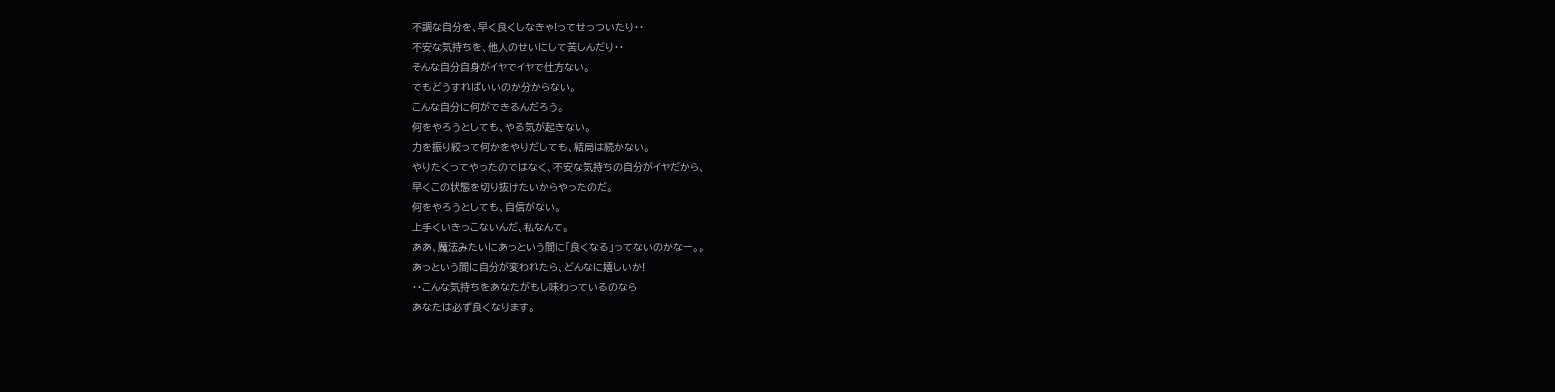不調な自分を、早く良くしなきゃ!ってせっついたり・・
不安な気持ちを、他人のせいにして苦しんだり・・
そんな自分自身がイヤでイヤで仕方ない。
でもどうすればいいのか分からない。
こんな自分に何ができるんだろう。
何をやろうとしても、やる気が起きない。
力を振り絞って何かをやりだしても、結局は続かない。
やりたくってやったのではなく、不安な気持ちの自分がイヤだから、
早くこの状態を切り抜けたいからやったのだ。
何をやろうとしても、自信がない。
上手くいきっこないんだ、私なんて。
ああ、魔法みたいにあっという間に「良くなる」ってないのかなー。。
あっという間に自分が変われたら、どんなに嬉しいか!
・・こんな気持ちをあなたがもし味わっているのなら
あなたは必ず良くなります。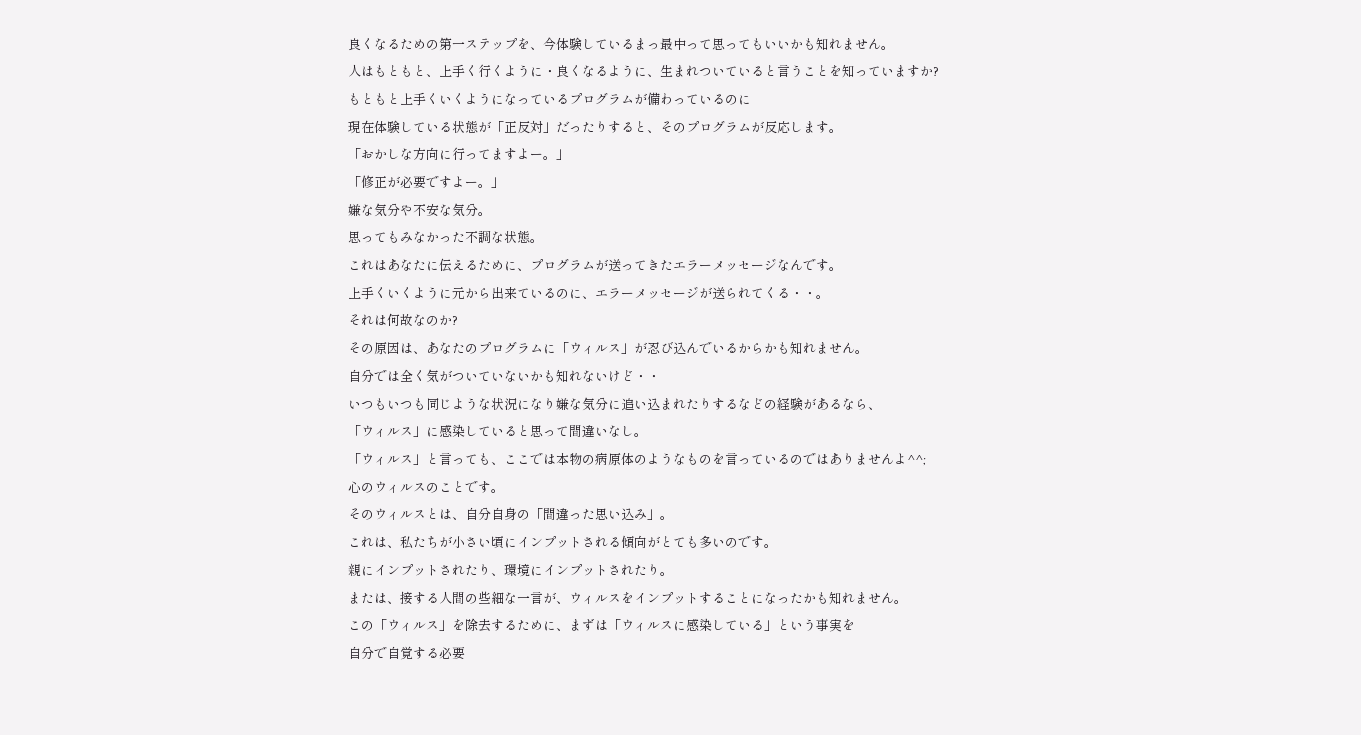良くなるための第一ステップを、今体験しているまっ最中って思ってもいいかも知れません。
人はもともと、上手く行くように・良くなるように、生まれついていると言うことを知っていますか?
もともと上手くいくようになっているプログラムが備わっているのに
現在体験している状態が「正反対」だったりすると、そのプログラムが反応します。
「おかしな方向に行ってますよー。」
「修正が必要ですよー。」
嫌な気分や不安な気分。
思ってもみなかった不調な状態。
これはあなたに伝えるために、プログラムが送ってきたエラーメッセージなんです。
上手くいくように元から出来ているのに、エラーメッセージが送られてくる・・。
それは何故なのか?
その原因は、あなたのプログラムに「ウィルス」が忍び込んでいるからかも知れません。
自分では全く気がついていないかも知れないけど・・
いつもいつも同じような状況になり嫌な気分に追い込まれたりするなどの経験があるなら、
「ウィルス」に感染していると思って間違いなし。
「ウィルス」と言っても、ここでは本物の病原体のようなものを言っているのではありませんよ^^;
心のウィルスのことです。
そのウィルスとは、自分自身の「間違った思い込み」。
これは、私たちが小さい頃にインプットされる傾向がとても多いのです。
親にインプットされたり、環境にインプットされたり。
または、接する人間の些細な一言が、ウィルスをインプットすることになったかも知れません。
この「ウィルス」を除去するために、まずは「ウィルスに感染している」という事実を
自分で自覚する必要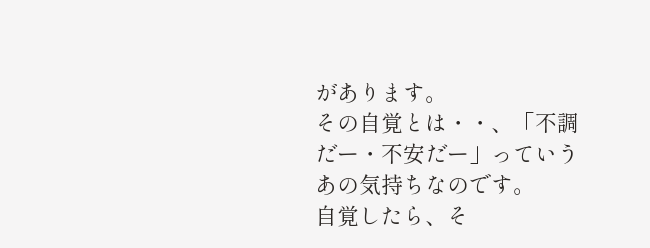があります。
その自覚とは・・、「不調だー・不安だー」っていうあの気持ちなのです。
自覚したら、そ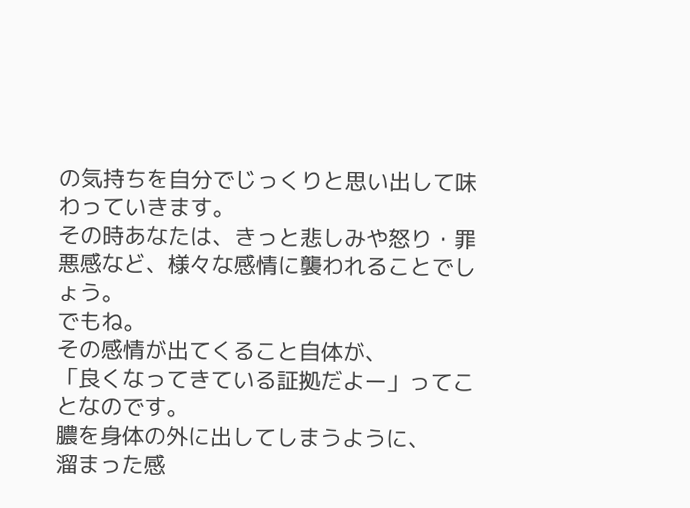の気持ちを自分でじっくりと思い出して味わっていきます。
その時あなたは、きっと悲しみや怒り・罪悪感など、様々な感情に襲われることでしょう。
でもね。
その感情が出てくること自体が、
「良くなってきている証拠だよー」ってことなのです。
膿を身体の外に出してしまうように、
溜まった感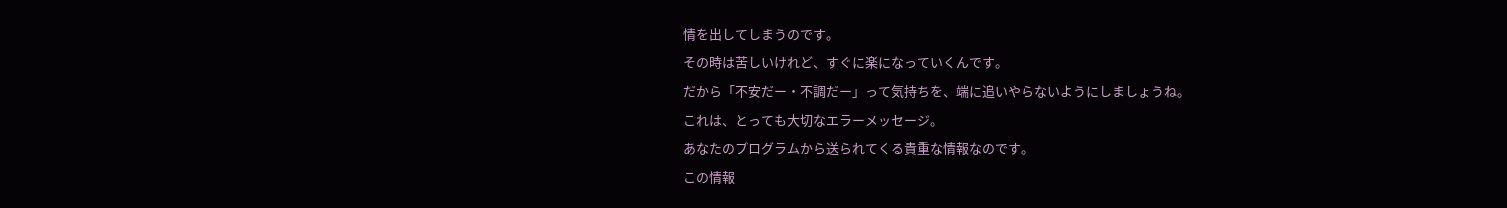情を出してしまうのです。
その時は苦しいけれど、すぐに楽になっていくんです。
だから「不安だー・不調だー」って気持ちを、端に追いやらないようにしましょうね。
これは、とっても大切なエラーメッセージ。
あなたのプログラムから送られてくる貴重な情報なのです。
この情報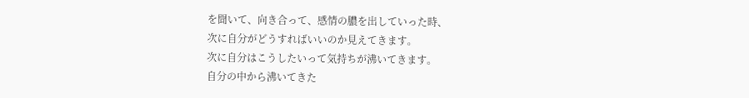を聞いて、向き合って、感情の膿を出していった時、
次に自分がどうすればいいのか見えてきます。
次に自分はこうしたいって気持ちが沸いてきます。
自分の中から沸いてきた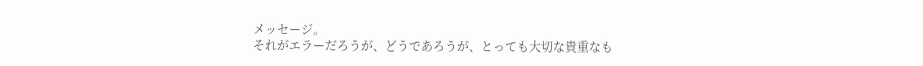メッセージ。
それがエラーだろうが、どうであろうが、とっても大切な貴重なも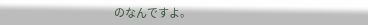のなんですよ。